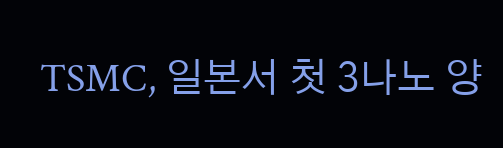TSMC, 일본서 첫 3나노 양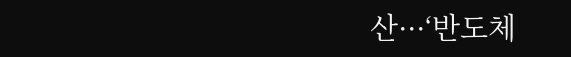산···‘반도체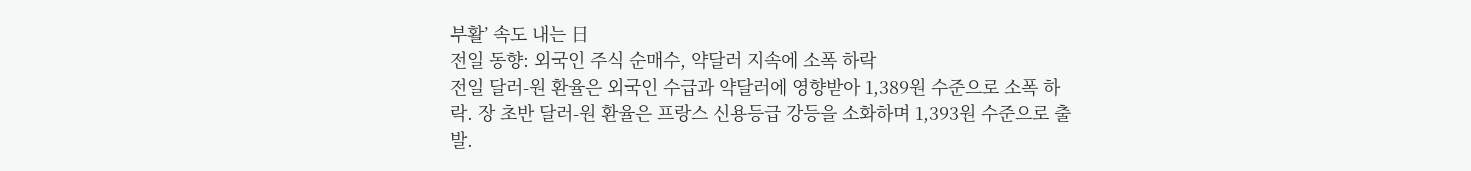부활’ 속도 내는 日
전일 동향: 외국인 주식 순매수, 약달러 지속에 소폭 하락
전일 달러-원 환율은 외국인 수급과 약달러에 영향받아 1,389원 수준으로 소폭 하락. 장 초반 달러-원 환율은 프랑스 신용등급 강등을 소화하며 1,393원 수준으로 출발.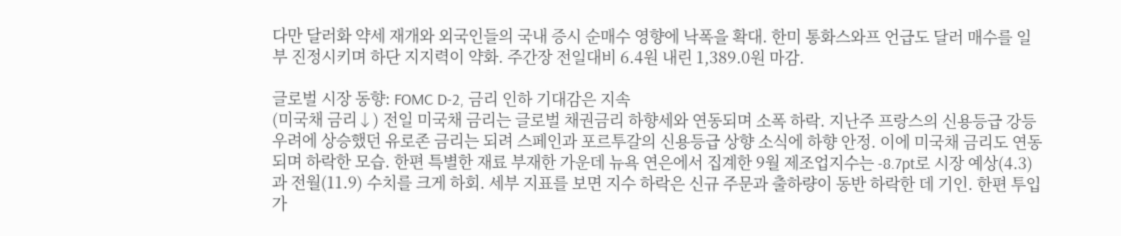다만 달러화 약세 재개와 외국인들의 국내 증시 순매수 영향에 낙폭을 확대. 한미 통화스와프 언급도 달러 매수를 일부 진정시키며 하단 지지력이 약화. 주간장 전일대비 6.4원 내린 1,389.0원 마감.

글로벌 시장 동향: FOMC D-2, 금리 인하 기대감은 지속
(미국채 금리↓) 전일 미국채 금리는 글로벌 채권금리 하향세와 연동되며 소폭 하락. 지난주 프랑스의 신용등급 강등 우려에 상승했던 유로존 금리는 되려 스페인과 포르투갈의 신용등급 상향 소식에 하향 안정. 이에 미국채 금리도 연동되며 하락한 모습. 한편 특별한 재료 부재한 가운데 뉴욕 연은에서 집계한 9월 제조업지수는 -8.7pt로 시장 예상(4.3)과 전월(11.9) 수치를 크게 하회. 세부 지표를 보면 지수 하락은 신규 주문과 출하량이 동반 하락한 데 기인. 한편 투입가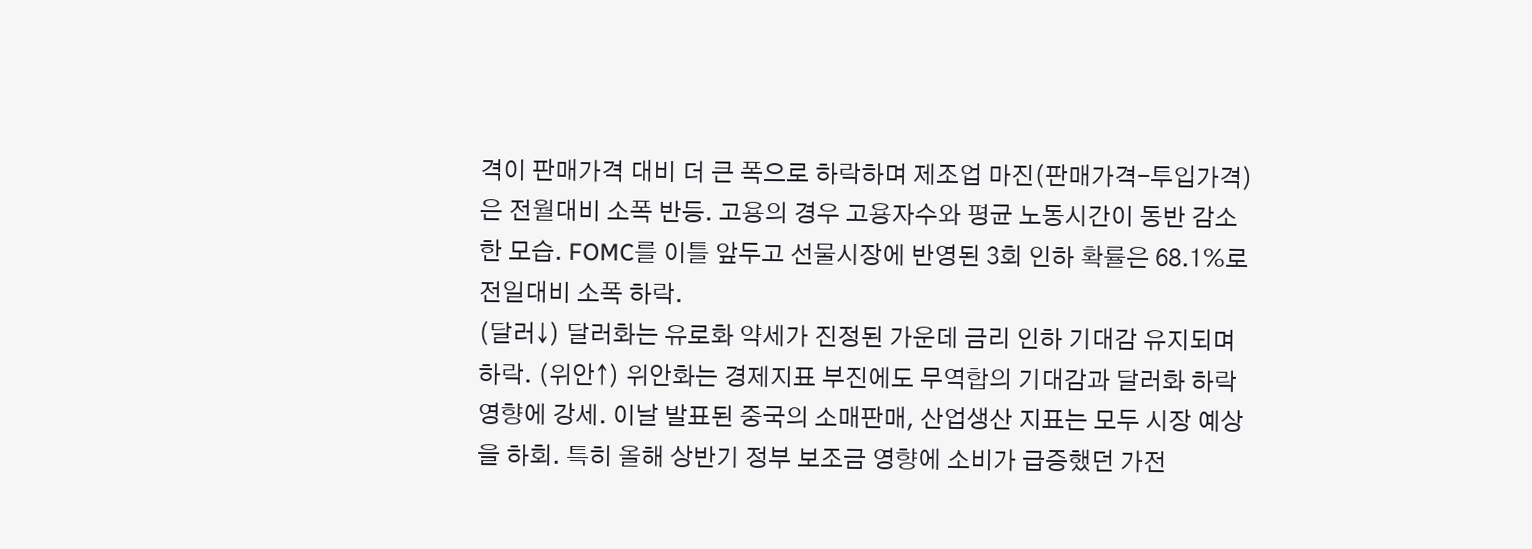격이 판매가격 대비 더 큰 폭으로 하락하며 제조업 마진(판매가격-투입가격)은 전월대비 소폭 반등. 고용의 경우 고용자수와 평균 노동시간이 동반 감소한 모습. FOMC를 이틀 앞두고 선물시장에 반영된 3회 인하 확률은 68.1%로 전일대비 소폭 하락.
(달러↓) 달러화는 유로화 약세가 진정된 가운데 금리 인하 기대감 유지되며 하락. (위안↑) 위안화는 경제지표 부진에도 무역합의 기대감과 달러화 하락 영향에 강세. 이날 발표된 중국의 소매판매, 산업생산 지표는 모두 시장 예상을 하회. 특히 올해 상반기 정부 보조금 영향에 소비가 급증했던 가전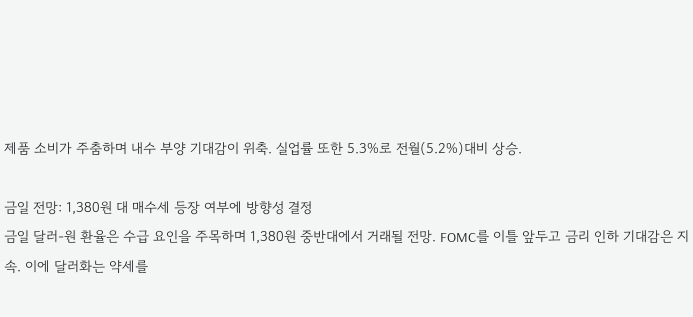제품 소비가 주춤하며 내수 부양 기대감이 위축. 실업률 또한 5.3%로 전월(5.2%)대비 상승.

금일 전망: 1,380원 대 매수세 등장 여부에 방향성 결정
금일 달러-원 환율은 수급 요인을 주목하며 1,380원 중반대에서 거래될 전망. FOMC를 이틀 앞두고 금리 인하 기대감은 지속. 이에 달러화는 약세를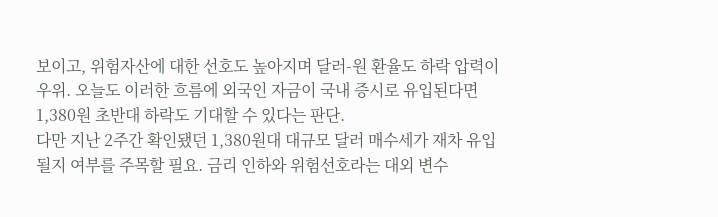보이고, 위험자산에 대한 선호도 높아지며 달러-원 환율도 하락 압력이 우위. 오늘도 이러한 흐름에 외국인 자금이 국내 증시로 유입된다면 1,380원 초반대 하락도 기대할 수 있다는 판단.
다만 지난 2주간 확인됐던 1,380원대 대규모 달러 매수세가 재차 유입될지 여부를 주목할 필요. 금리 인하와 위험선호라는 대외 변수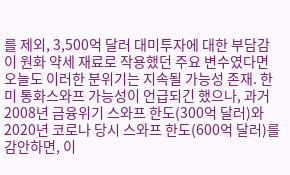를 제외, 3,500억 달러 대미투자에 대한 부담감이 원화 약세 재료로 작용했던 주요 변수였다면 오늘도 이러한 분위기는 지속될 가능성 존재. 한미 통화스와프 가능성이 언급되긴 했으나, 과거 2008년 금융위기 스와프 한도(300억 달러)와 2020년 코로나 당시 스와프 한도(600억 달러)를 감안하면, 이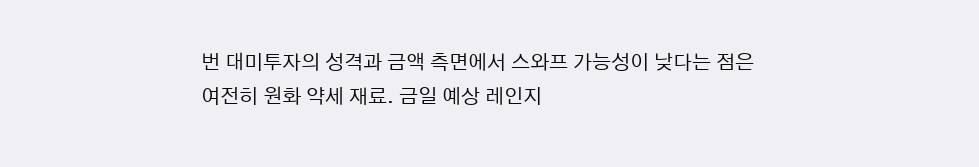번 대미투자의 성격과 금액 측면에서 스와프 가능성이 낮다는 점은 여전히 원화 약세 재료. 금일 예상 레인지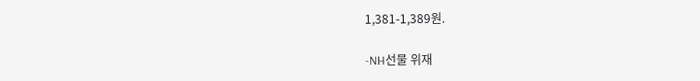1,381-1,389원.

-NH선물 위재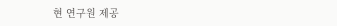현 연구원 제공